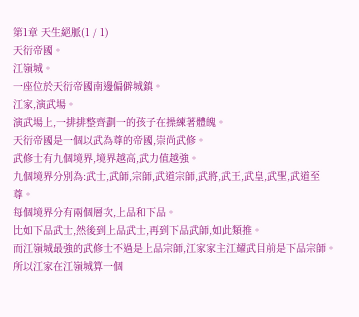第1章 天生絕脈(1 / 1)
天衍帝國。
江嶺城。
一座位於天衍帝國南邊偏僻城鎮。
江家,演武場。
演武場上,一排排整齊劃一的孩子在操練著體魄。
天衍帝國是一個以武為尊的帝國,崇尚武修。
武修士有九個境界,境界越高,武力值越強。
九個境界分別為:武士,武師,宗師,武道宗師,武將,武王,武皇,武聖,武道至尊。
每個境界分有兩個層次,上品和下品。
比如下品武士,然後到上品武士,再到下品武師,如此類推。
而江嶺城最強的武修士不過是上品宗師,江家家主江耀武目前是下品宗師。
所以江家在江嶺城算一個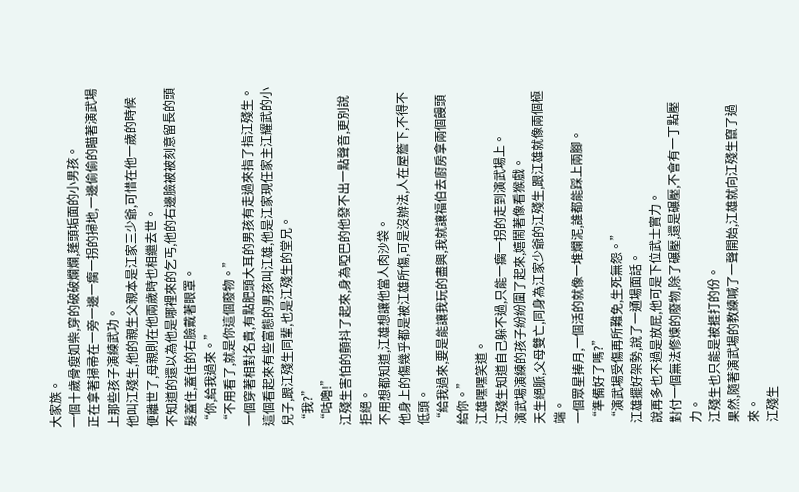大家族。
一個十歲骨瘦如柴,穿的破破爛爛,蓬頭垢面的小男孩。
正在拿著掃帚在一旁一邊一瘸一拐的掃地,一邊偷偷的瞄著演武場上那些孩子演練武功。
他叫江殘生,他的親生父親本是江家三少爺,可惜在他一歲的時候便離世了,母親則在他兩歲時也相繼去世。
不知道的還以為他是哪裡來的乞丐,他的右邊臉被被刻意留長的頭髮蓋住,蓋住的右臉戴著眼罩。
“你,給我過來。”
“不用看了,就是你這個廢物。”
一個穿著相對名貴,有點肥頭大耳的男孩有走過來指了指江殘生。
這個看起來有些富態的男孩叫江雄,他是江家現任家主江耀武的小兒子,跟江殘生同輩,也是江殘生的堂兄。
“我?”
“咕嚕!”
江殘生害怕的顫抖了起來,身為啞巴的他發不出一點聲音,更別說拒絕。
不用想都知道,江雄想讓他當人肉沙袋。
他身上的傷幾乎都是被江雄所傷,可是沒辦法,人在屋簷下,不得不低頭。
“給我過來,要是能讓我玩的盡興,我就讓福伯去廚房拿兩個饅頭給你。”
江雄嘿嘿笑道。
江殘生知道自己躲不過,只能一瘸一拐的走到演武場上。
演武場演練的孩子紛紛圍了起來,嬉鬧著像看猴戲。
天生絕脈,父母雙亡,同身為江家少爺的江殘生,跟江雄就像兩個極端。
一個眾星捧月,一個活的就像一堆爛泥,誰都能踩上兩腳。
“準備好了嗎?”
“演武場受傷再所難免,生死無怨。”
江雄擺好架勢,說了一通場面話。
說再多也不過是放屁,他可是下位武士實力。
對付一個無法修煉的廢物,除了碾壓,還是碾壓,不會有一丁點壓力。
江殘生也只能是被捱打的份。
果然,隨著演武場的教練喊了一聲開始,江雄就向江殘生竄了過來。
江殘生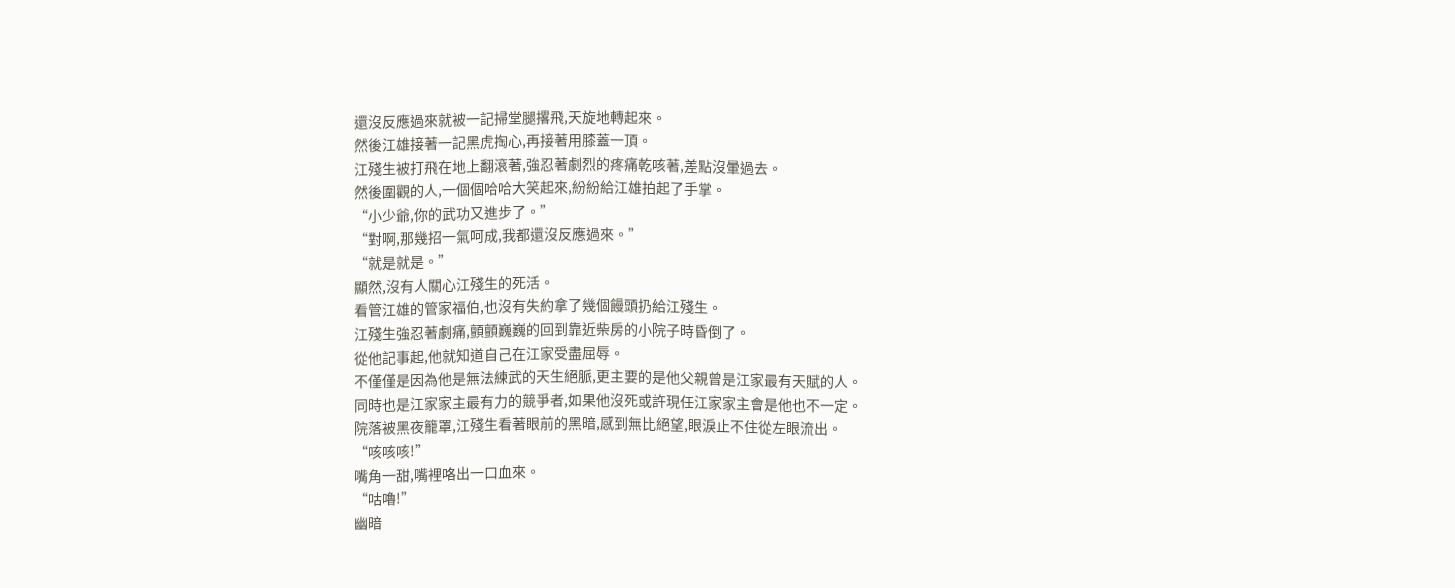還沒反應過來就被一記掃堂腿撂飛,天旋地轉起來。
然後江雄接著一記黑虎掏心,再接著用膝蓋一頂。
江殘生被打飛在地上翻滾著,強忍著劇烈的疼痛乾咳著,差點沒暈過去。
然後圍觀的人,一個個哈哈大笑起來,紛紛給江雄拍起了手掌。
“小少爺,你的武功又進步了。”
“對啊,那幾招一氣呵成,我都還沒反應過來。”
“就是就是。”
顯然,沒有人關心江殘生的死活。
看管江雄的管家福伯,也沒有失約拿了幾個饅頭扔給江殘生。
江殘生強忍著劇痛,顫顫巍巍的回到靠近柴房的小院子時昏倒了。
從他記事起,他就知道自己在江家受盡屈辱。
不僅僅是因為他是無法練武的天生絕脈,更主要的是他父親曾是江家最有天賦的人。
同時也是江家家主最有力的競爭者,如果他沒死或許現任江家家主會是他也不一定。
院落被黑夜籠罩,江殘生看著眼前的黑暗,感到無比絕望,眼淚止不住從左眼流出。
“咳咳咳!”
嘴角一甜,嘴裡咯出一口血來。
“咕嚕!”
幽暗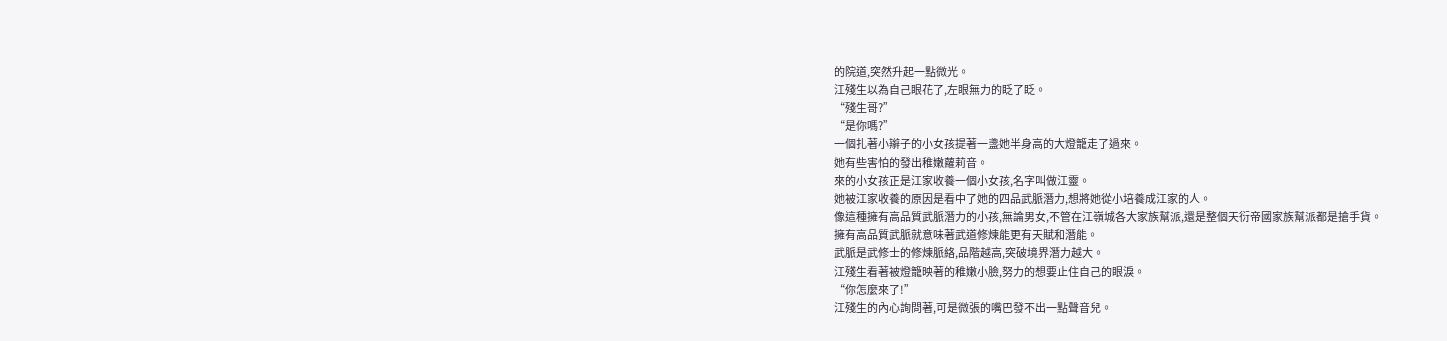的院道,突然升起一點微光。
江殘生以為自己眼花了,左眼無力的眨了眨。
“殘生哥?”
“是你嗎?”
一個扎著小辮子的小女孩提著一盞她半身高的大燈籠走了過來。
她有些害怕的發出稚嫩蘿莉音。
來的小女孩正是江家收養一個小女孩,名字叫做江靈。
她被江家收養的原因是看中了她的四品武脈潛力,想將她從小培養成江家的人。
像這種擁有高品質武脈潛力的小孩,無論男女,不管在江嶺城各大家族幫派,還是整個天衍帝國家族幫派都是搶手貨。
擁有高品質武脈就意味著武道修煉能更有天賦和潛能。
武脈是武修士的修煉脈絡,品階越高,突破境界潛力越大。
江殘生看著被燈籠映著的稚嫩小臉,努力的想要止住自己的眼淚。
“你怎麼來了!”
江殘生的內心詢問著,可是微張的嘴巴發不出一點聲音兒。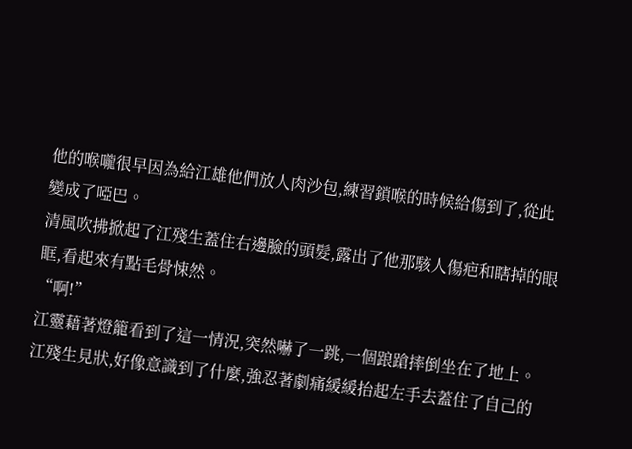他的喉嚨很早因為給江雄他們放人肉沙包,練習鎖喉的時候給傷到了,從此變成了啞巴。
清風吹拂掀起了江殘生蓋住右邊臉的頭髮,露出了他那駭人傷疤和瞎掉的眼眶,看起來有點毛骨悚然。
“啊!”
江靈藉著燈籠看到了這一情況,突然嚇了一跳,一個踉蹌摔倒坐在了地上。
江殘生見狀,好像意識到了什麼,強忍著劇痛緩緩抬起左手去蓋住了自己的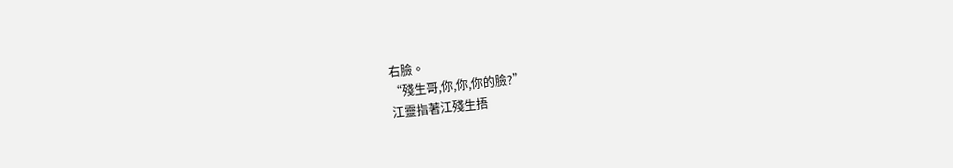右臉。
“殘生哥,你,你,你的臉?”
江靈指著江殘生捂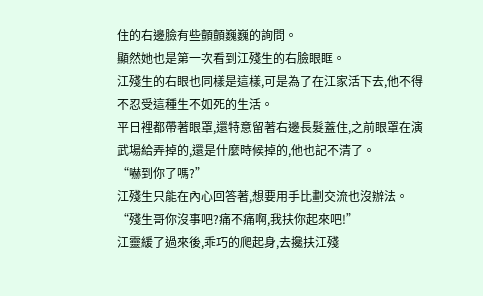住的右邊臉有些顫顫巍巍的詢問。
顯然她也是第一次看到江殘生的右臉眼眶。
江殘生的右眼也同樣是這樣,可是為了在江家活下去,他不得不忍受這種生不如死的生活。
平日裡都帶著眼罩,還特意留著右邊長髮蓋住,之前眼罩在演武場給弄掉的,還是什麼時候掉的,他也記不清了。
“嚇到你了嗎?”
江殘生只能在內心回答著,想要用手比劃交流也沒辦法。
“殘生哥你沒事吧?痛不痛啊,我扶你起來吧!”
江靈緩了過來後,乖巧的爬起身,去攙扶江殘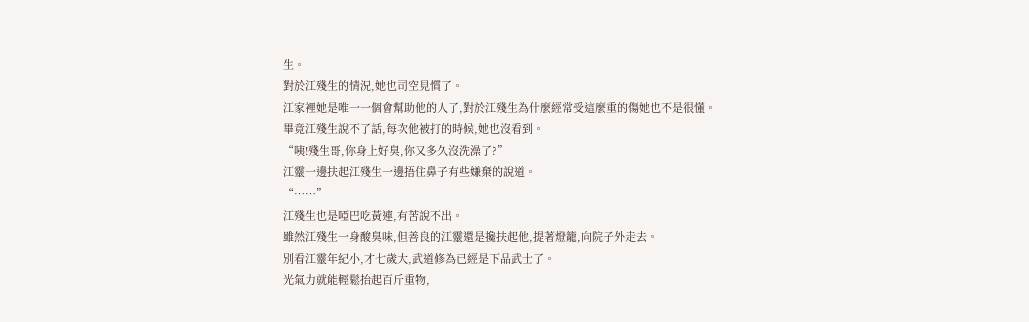生。
對於江殘生的情況,她也司空見慣了。
江家裡她是唯一一個會幫助他的人了,對於江殘生為什麼經常受這麼重的傷她也不是很懂。
畢竟江殘生說不了話,每次他被打的時候,她也沒看到。
“咦!殘生哥,你身上好臭,你又多久沒洗澡了?”
江靈一邊扶起江殘生一邊捂住鼻子有些嫌棄的說道。
“……”
江殘生也是啞巴吃黃連,有苦說不出。
雖然江殘生一身酸臭味,但善良的江靈還是攙扶起他,提著燈籠,向院子外走去。
別看江靈年紀小,才七歲大,武道修為已經是下品武士了。
光氣力就能輕鬆抬起百斤重物,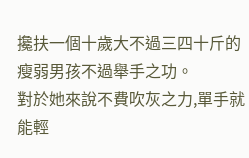攙扶一個十歲大不過三四十斤的瘦弱男孩不過舉手之功。
對於她來說不費吹灰之力,單手就能輕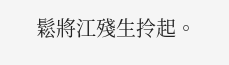鬆將江殘生拎起。